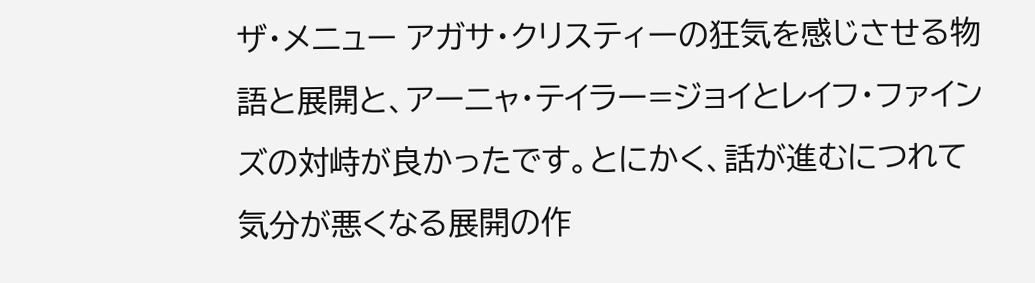ザ・メニュー アガサ・クリスティーの狂気を感じさせる物語と展開と、アーニャ・テイラー=ジョイとレイフ・ファインズの対峙が良かったです。とにかく、話が進むにつれて気分が悪くなる展開の作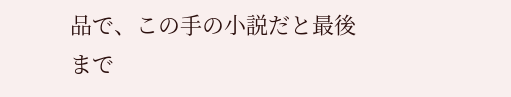品で、この手の小説だと最後まで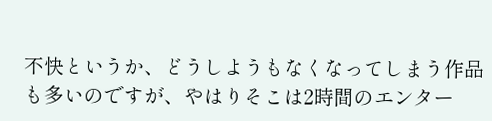不快というか、どうしようもなくなってしまう作品も多いのですが、やはりそこは2時間のエンター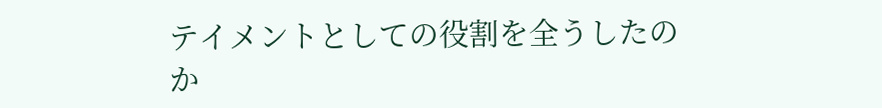テイメントとしての役割を全うしたのか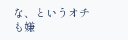な、というオチも嫌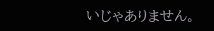いじゃありません。